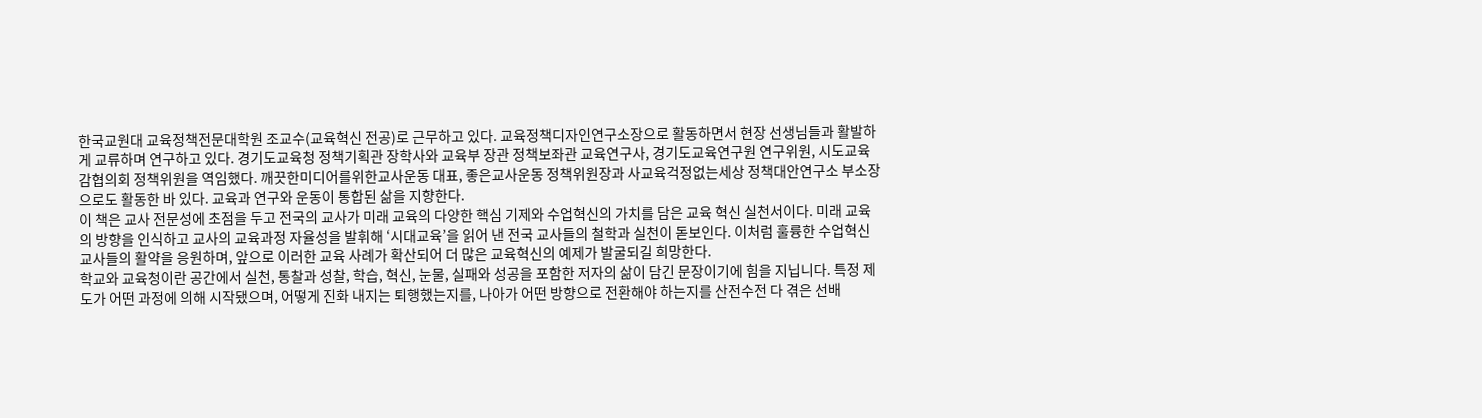한국교원대 교육정책전문대학원 조교수(교육혁신 전공)로 근무하고 있다. 교육정책디자인연구소장으로 활동하면서 현장 선생님들과 활발하게 교류하며 연구하고 있다. 경기도교육청 정책기획관 장학사와 교육부 장관 정책보좌관 교육연구사, 경기도교육연구원 연구위원, 시도교육감협의회 정책위원을 역임했다. 깨끗한미디어를위한교사운동 대표, 좋은교사운동 정책위원장과 사교육걱정없는세상 정책대안연구소 부소장으로도 활동한 바 있다. 교육과 연구와 운동이 통합된 삶을 지향한다.
이 책은 교사 전문성에 초점을 두고 전국의 교사가 미래 교육의 다양한 핵심 기제와 수업혁신의 가치를 담은 교육 혁신 실천서이다. 미래 교육의 방향을 인식하고 교사의 교육과정 자율성을 발휘해 ‘시대교육’을 읽어 낸 전국 교사들의 철학과 실천이 돋보인다. 이처럼 훌륭한 수업혁신 교사들의 활약을 응원하며, 앞으로 이러한 교육 사례가 확산되어 더 많은 교육혁신의 예제가 발굴되길 희망한다.
학교와 교육청이란 공간에서 실천, 통찰과 성찰, 학습, 혁신, 눈물, 실패와 성공을 포함한 저자의 삶이 담긴 문장이기에 힘을 지닙니다. 특정 제도가 어떤 과정에 의해 시작됐으며, 어떻게 진화 내지는 퇴행했는지를, 나아가 어떤 방향으로 전환해야 하는지를 산전수전 다 겪은 선배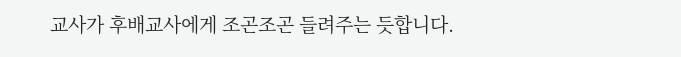교사가 후배교사에게 조곤조곤 들려주는 듯합니다.